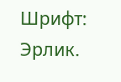Шрифт:
Эрлик.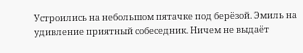Устроились на небольшом пятачке под берёзой. Эмиль на удивление приятный собеседник. Ничем не выдаёт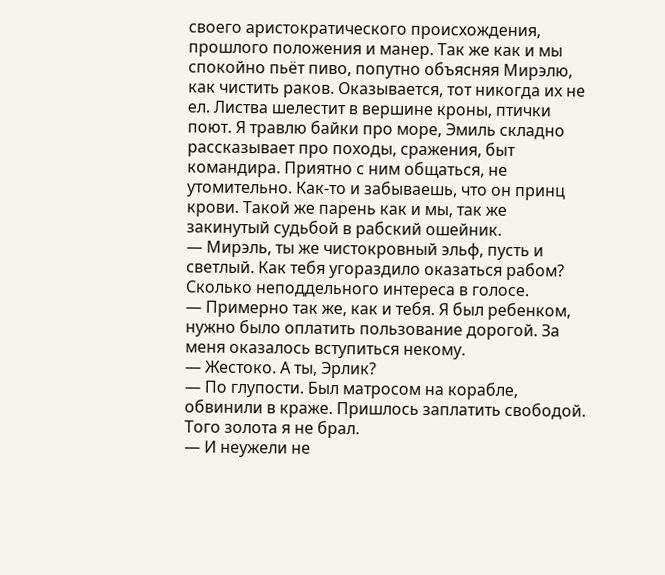своего аристократического происхождения, прошлого положения и манер. Так же как и мы спокойно пьёт пиво, попутно объясняя Мирэлю, как чистить раков. Оказывается, тот никогда их не ел. Листва шелестит в вершине кроны, птички поют. Я травлю байки про море, Эмиль складно рассказывает про походы, сражения, быт командира. Приятно с ним общаться, не утомительно. Как-то и забываешь, что он принц крови. Такой же парень как и мы, так же закинутый судьбой в рабский ошейник.
— Мирэль, ты же чистокровный эльф, пусть и светлый. Как тебя угораздило оказаться рабом?
Сколько неподдельного интереса в голосе.
— Примерно так же, как и тебя. Я был ребенком, нужно было оплатить пользование дорогой. За меня оказалось вступиться некому.
— Жестоко. А ты, Эрлик?
— По глупости. Был матросом на корабле, обвинили в краже. Пришлось заплатить свободой. Того золота я не брал.
— И неужели не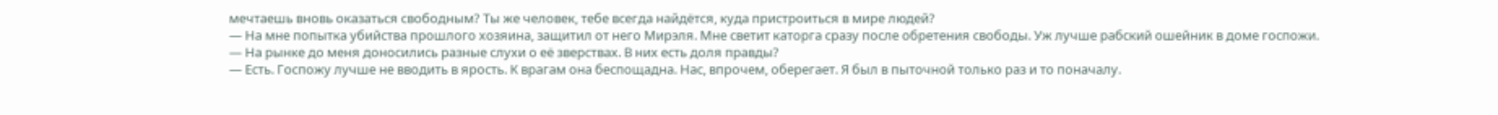мечтаешь вновь оказаться свободным? Ты же человек, тебе всегда найдётся, куда пристроиться в мире людей?
— На мне попытка убийства прошлого хозяина, защитил от него Мирэля. Мне светит каторга сразу после обретения свободы. Уж лучше рабский ошейник в доме госпожи.
— На рынке до меня доносились разные слухи о её зверствах. В них есть доля правды?
— Есть. Госпожу лучше не вводить в ярость. К врагам она беспощадна. Нас, впрочем, оберегает. Я был в пыточной только раз и то поначалу.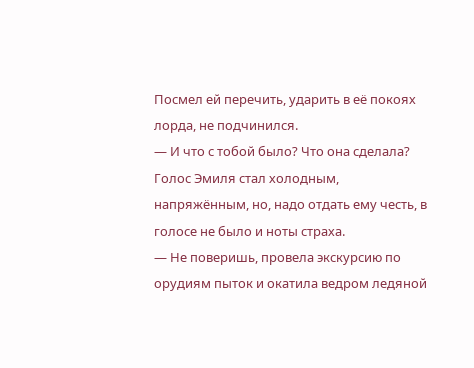Посмел ей перечить, ударить в её покоях лорда, не подчинился.
— И что с тобой было? Что она сделала?
Голос Эмиля стал холодным, напряжённым, но, надо отдать ему честь, в голосе не было и ноты страха.
— Не поверишь, провела экскурсию по орудиям пыток и окатила ведром ледяной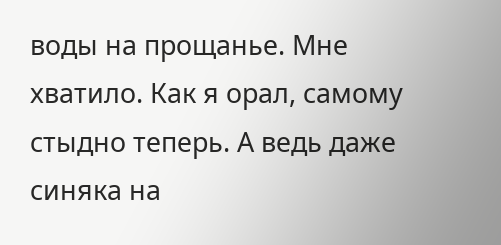воды на прощанье. Мне хватило. Как я орал, самому стыдно теперь. А ведь даже синяка на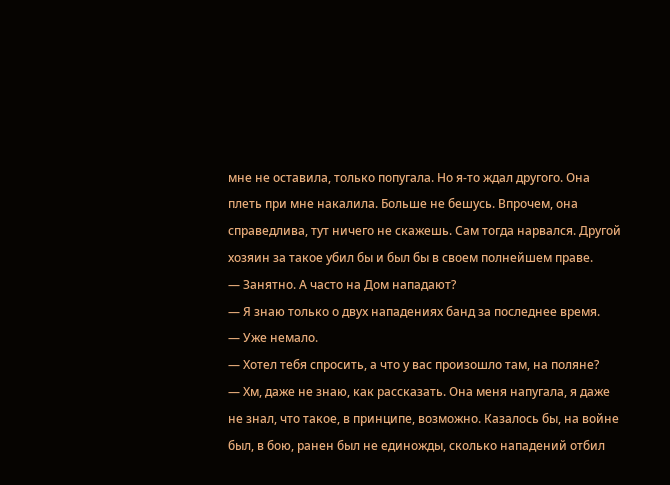мне не оставила, только попугала. Но я-то ждал другого. Она плеть при мне накалила. Больше не бешусь. Впрочем, она справедлива, тут ничего не скажешь. Сам тогда нарвался. Другой хозяин за такое убил бы и был бы в своем полнейшем праве.
— Занятно. А часто на Дом нападают?
— Я знаю только о двух нападениях банд за последнее время.
— Уже немало.
— Хотел тебя спросить, а что у вас произошло там, на поляне?
— Хм, даже не знаю, как рассказать. Она меня напугала, я даже не знал, что такое, в принципе, возможно. Казалось бы, на войне был, в бою, ранен был не единожды, сколько нападений отбил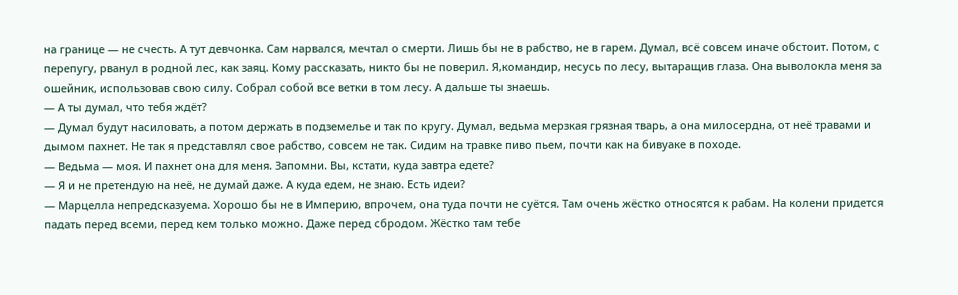на границе — не счесть. А тут девчонка. Сам нарвался, мечтал о смерти. Лишь бы не в рабство, не в гарем. Думал, всё совсем иначе обстоит. Потом, с перепугу, рванул в родной лес, как заяц. Кому рассказать, никто бы не поверил. Я,командир, несусь по лесу, вытаращив глаза. Она выволокла меня за ошейник, использовав свою силу. Собрал собой все ветки в том лесу. А дальше ты знаешь.
— А ты думал, что тебя ждёт?
— Думал будут насиловать, а потом держать в подземелье и так по кругу. Думал, ведьма мерзкая грязная тварь, а она милосердна, от неё травами и дымом пахнет. Не так я представлял свое рабство, совсем не так. Сидим на травке пиво пьем, почти как на бивуаке в походе.
— Ведьма — моя. И пахнет она для меня. Запомни. Вы, кстати, куда завтра едете?
— Я и не претендую на неё, не думай даже. А куда едем, не знаю. Есть идеи?
— Марцелла непредсказуема. Хорошо бы не в Империю, впрочем, она туда почти не суётся. Там очень жёстко относятся к рабам. На колени придется падать перед всеми, перед кем только можно. Даже перед сбродом. Жёстко там тебе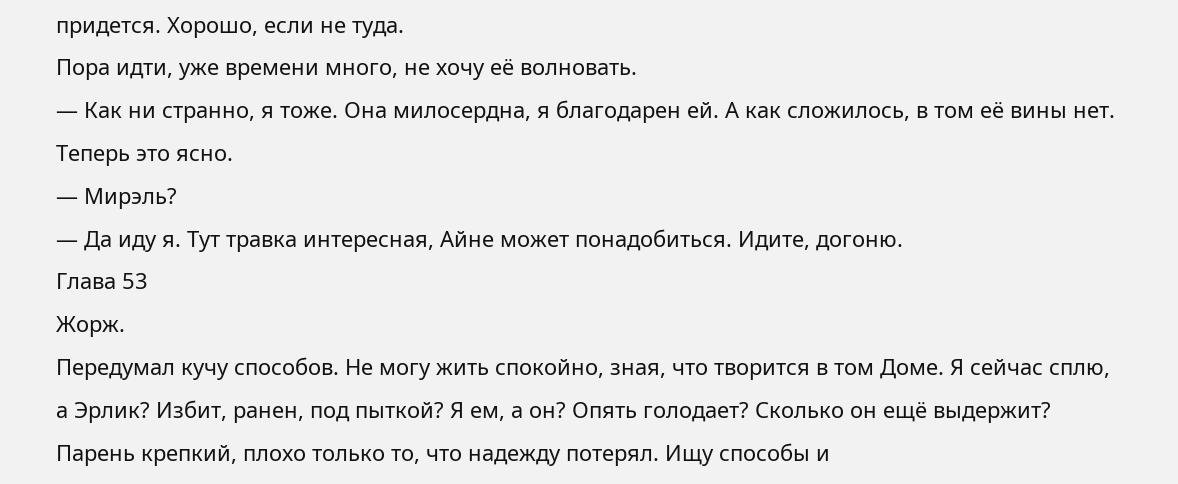придется. Хорошо, если не туда.
Пора идти, уже времени много, не хочу её волновать.
— Как ни странно, я тоже. Она милосердна, я благодарен ей. А как сложилось, в том её вины нет. Теперь это ясно.
— Мирэль?
— Да иду я. Тут травка интересная, Айне может понадобиться. Идите, догоню.
Глава 53
Жорж.
Передумал кучу способов. Не могу жить спокойно, зная, что творится в том Доме. Я сейчас сплю, а Эрлик? Избит, ранен, под пыткой? Я ем, а он? Опять голодает? Сколько он ещё выдержит? Парень крепкий, плохо только то, что надежду потерял. Ищу способы и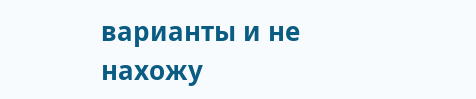варианты и не нахожу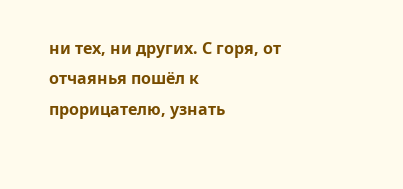ни тех, ни других. С горя, от отчаянья пошёл к прорицателю, узнать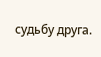судьбу друга.